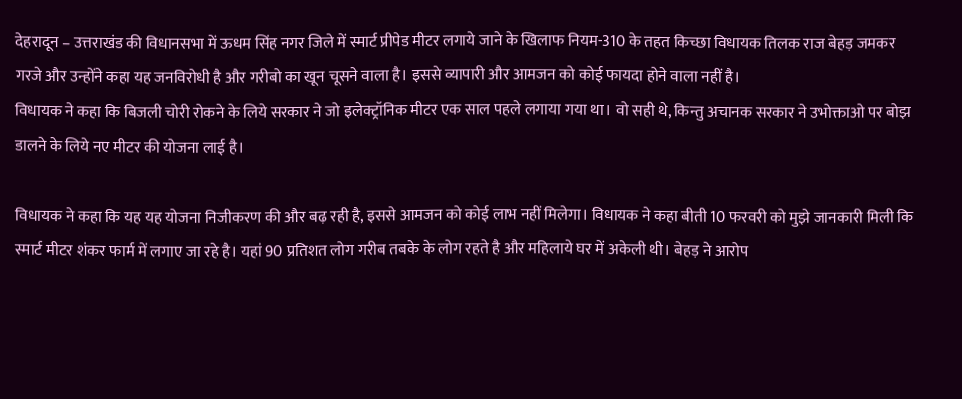देहरादून – उत्तराखंड की विधानसभा में ऊधम सिंह नगर जिले में स्मार्ट प्रीपेड मीटर लगाये जाने के खिलाफ नियम-310 के तहत किच्छा विधायक तिलक राज बेहड़ जमकर गरजे और उन्होंने कहा यह जनविरोधी है और गरीबो का खून चूसने वाला है। इससे व्यापारी और आमजन को कोई फायदा होने वाला नहीं है।
विधायक ने कहा कि बिजली चोरी रोकने के लिये सरकार ने जो इलेक्ट्रॉनिक मीटर एक साल पहले लगाया गया था। वो सही थे, किन्तु अचानक सरकार ने उभोक्ताओ पर बोझ डालने के लिये नए मीटर की योजना लाई है।

विधायक ने कहा कि यह यह योजना निजीकरण की और बढ़ रही है, इससे आमजन को कोई लाभ नहीं मिलेगा। विधायक ने कहा बीती 10 फरवरी को मुझे जानकारी मिली कि स्मार्ट मीटर शंकर फार्म में लगाए जा रहे है। यहां 90 प्रतिशत लोग गरीब तबके के लोग रहते है और महिलाये घर में अकेली थी। बेहड़ ने आरोप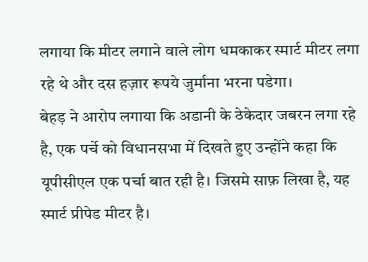लगाया कि मीटर लगाने वाले लोग धमकाकर स्मार्ट मीटर लगा रहे थे और दस हज़ार रूपये जुर्माना भरना पडेगा।
बेहड़ ने आरोप लगाया कि अडानी के ठेकेदार जबरन लगा रहे है, एक पर्चे को विधानसभा में दिखते हुए उन्होंने कहा कि यूपीसीएल एक पर्चा बात रही है। जिसमे साफ़ लिखा है, यह स्मार्ट प्रीपेड मीटर है।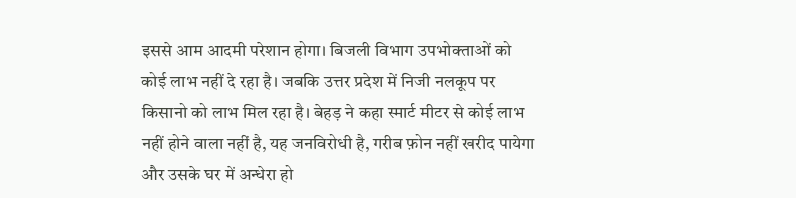इससे आम आदमी परेशान होगा। बिजली विभाग उपभोक्ताओं को कोई लाभ नहीं दे रहा है। जबकि उत्तर प्रदेश में निजी नलकूप पर किसानो को लाभ मिल रहा है। बेहड़ ने कहा स्मार्ट मीटर से कोई लाभ नहीं होने वाला नहीं है, यह जनविरोधी है, गरीब फ़ोन नहीं खरीद पायेगा और उसके घर में अन्धेरा हो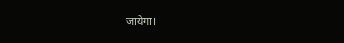जायेगा।